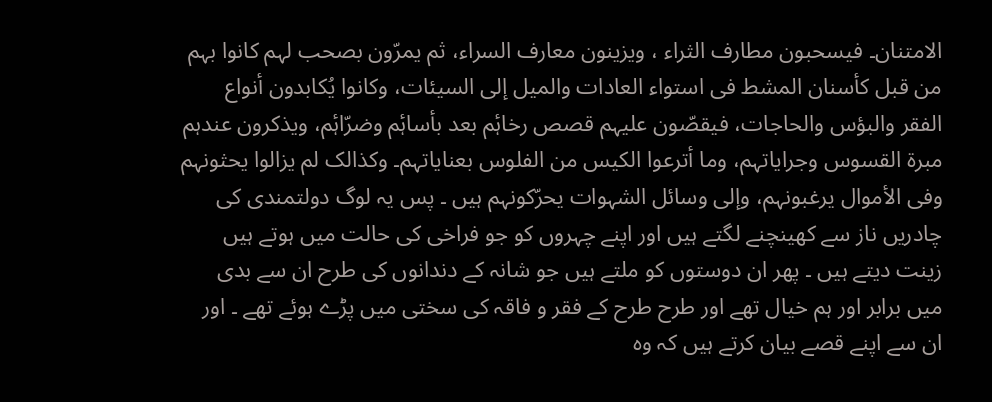الامتنان۔ فیسحبون مطارف الثراء ، ویزینون معارف السراء، ثم یمرّون بصحب لہم کانوا بہم من قبل کأسنان المشط فی استواء العادات والمیل إلی السیئات، وکانوا یُکابدون أنواع الفقر والبؤس والحاجات، فیقصّون علیہم قصص رخاۂم بعد بأساۂم وضرّاۂم، ویذکرون عندہم مبرۃ القسوس وجرایاتہم، وما أترعوا الکیس من الفلوس بعنایاتہم۔ وکذالک لم یزالوا یحثونہم وفی الأموال یرغبونہم، وإلی وسائل الشہوات یحرّکونہم ہیں ۔ پس یہ لوگ دولتمندی کی چادریں ناز سے کھینچنے لگتے ہیں اور اپنے چہروں کو جو فراخی کی حالت میں ہوتے ہیں زینت دیتے ہیں ۔ پھر ان دوستوں کو ملتے ہیں جو شانہ کے دندانوں کی طرح ان سے بدی میں برابر اور ہم خیال تھے اور طرح طرح کے فقر و فاقہ کی سختی میں پڑے ہوئے تھے ۔ اور ان سے اپنے قصے بیان کرتے ہیں کہ وہ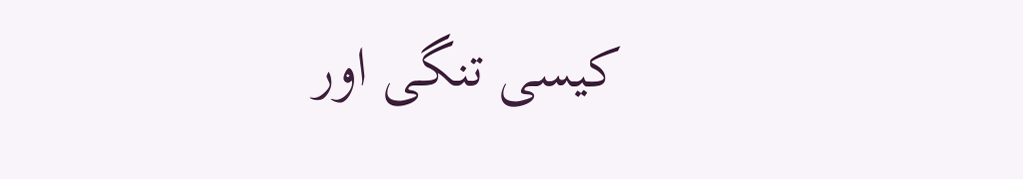کیسی تنگی اور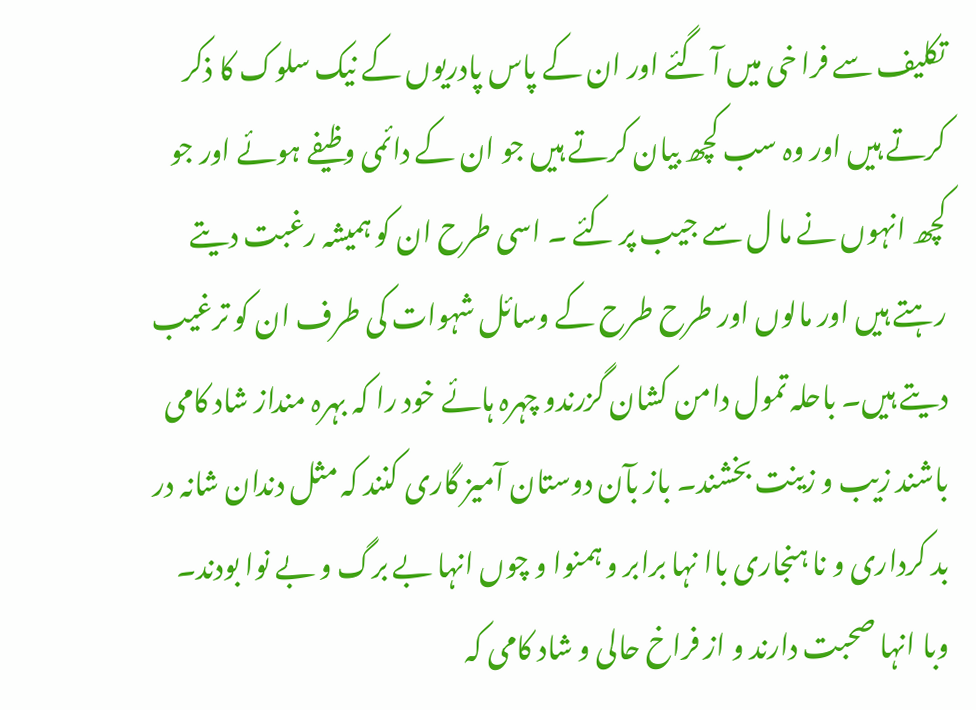تکلیف سے فرا خی میں آ گئے اور ان کے پاس پادریوں کے نیک سلوک کا ذکر کرتے ہیں اور وہ سب کچھ بیان کرتے ہیں جو ان کے دائمی وظیفے ہوئے اور جو کچھ انہوں نے ما ل سے جیب پر کئے ۔ اسی طرح ان کو ہمیشہ رغبت دیتے رہتے ہیں اور مالوں اور طرح طرح کے وسائل شہوات کی طرف ان کو ترغیب دیتے ہیں۔ باحلہ تمول دامن کشان گزرندو چہرہ ہائے خود را کہ بہرہ منداز شاد کامی باشند زیب و زینت بخشند۔ باز بآن دوستان آمیز گاری کنند کہ مثل دندان شانہ در بد کرداری و نا ہنجاری باا نہا برابر و ہمنوا و چوں انہا بے برگ و بے نوا بودند۔ وبا انہا صحبت دارند و از فراخ حالی و شاد کامی کہ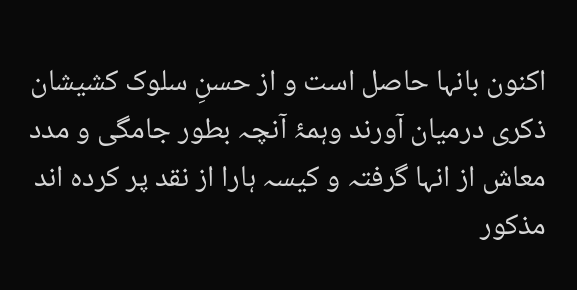اکنون بانہا حاصل است و از حسنِ سلوک کشیشان ذکری درمیان آورند وہمۂ آنچہ بطور جامگی و مدد معاش از انہا گرفتہ و کیسہ ہارا از نقد پر کردہ اند مذکور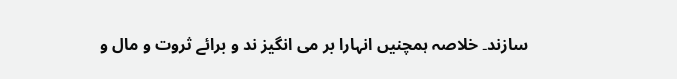سازند۔ خلاصہ ہمچنیں انہارا بر می انگیز ند و برائے ثروت و مال و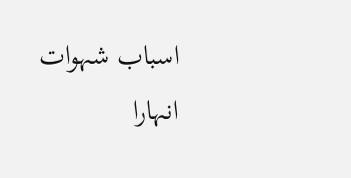اسباب شہوات انہارا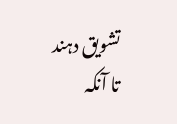تشویق دہند تا آنکہ